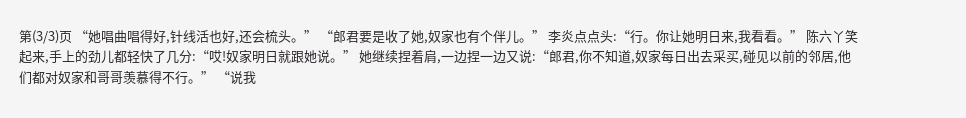第(3/3)页 “她唱曲唱得好,针线活也好,还会梳头。” “郎君要是收了她,奴家也有个伴儿。” 李炎点点头:“行。你让她明日来,我看看。” 陈六丫笑起来,手上的劲儿都轻快了几分:“哎!奴家明日就跟她说。” 她继续捏着肩,一边捏一边又说:“郎君,你不知道,奴家每日出去采买,碰见以前的邻居,他们都对奴家和哥哥羡慕得不行。” “说我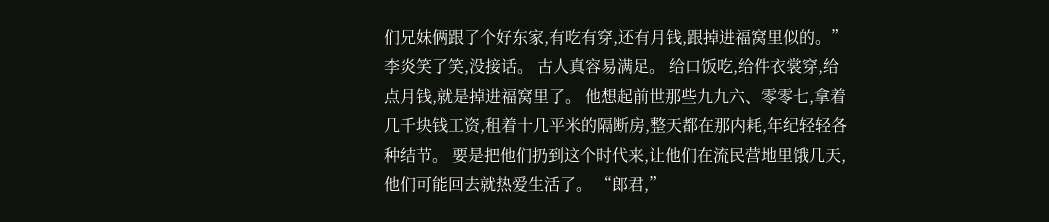们兄妹俩跟了个好东家,有吃有穿,还有月钱,跟掉进福窝里似的。” 李炎笑了笑,没接话。 古人真容易满足。 给口饭吃,给件衣裳穿,给点月钱,就是掉进福窝里了。 他想起前世那些九九六、零零七,拿着几千块钱工资,租着十几平米的隔断房,整天都在那内耗,年纪轻轻各种结节。 要是把他们扔到这个时代来,让他们在流民营地里饿几天,他们可能回去就热爱生活了。 “郎君,”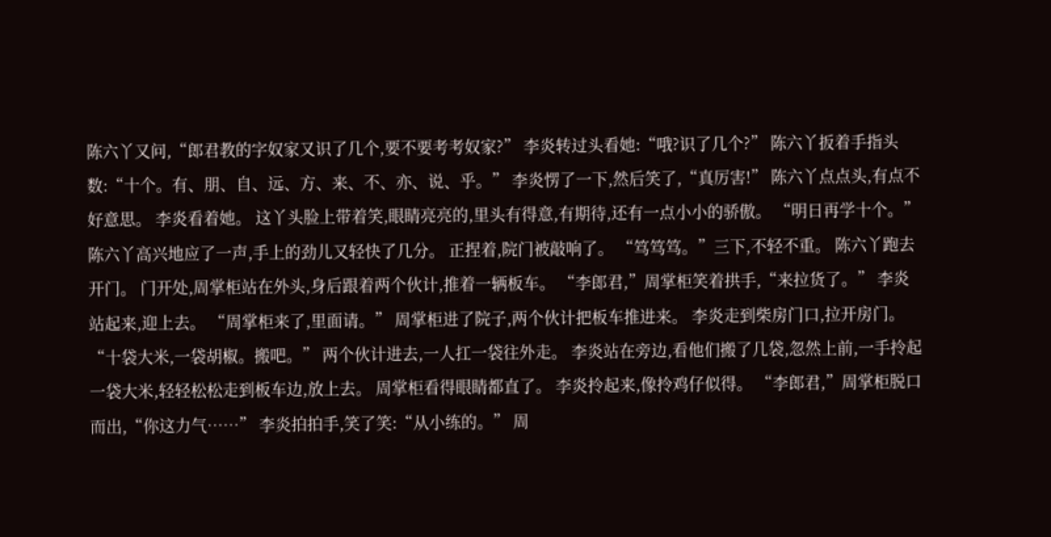陈六丫又问,“郎君教的字奴家又识了几个,要不要考考奴家?” 李炎转过头看她:“哦?识了几个?” 陈六丫扳着手指头数:“十个。有、朋、自、远、方、来、不、亦、说、乎。” 李炎愣了一下,然后笑了,“真厉害!” 陈六丫点点头,有点不好意思。 李炎看着她。 这丫头脸上带着笑,眼睛亮亮的,里头有得意,有期待,还有一点小小的骄傲。 “明日再学十个。” 陈六丫高兴地应了一声,手上的劲儿又轻快了几分。 正捏着,院门被敲响了。 “笃笃笃。”三下,不轻不重。 陈六丫跑去开门。 门开处,周掌柜站在外头,身后跟着两个伙计,推着一辆板车。 “李郎君,”周掌柜笑着拱手,“来拉货了。” 李炎站起来,迎上去。 “周掌柜来了,里面请。” 周掌柜进了院子,两个伙计把板车推进来。 李炎走到柴房门口,拉开房门。 “十袋大米,一袋胡椒。搬吧。” 两个伙计进去,一人扛一袋往外走。 李炎站在旁边,看他们搬了几袋,忽然上前,一手拎起一袋大米,轻轻松松走到板车边,放上去。 周掌柜看得眼睛都直了。 李炎拎起来,像拎鸡仔似得。 “李郎君,”周掌柜脱口而出,“你这力气……” 李炎拍拍手,笑了笑:“从小练的。” 周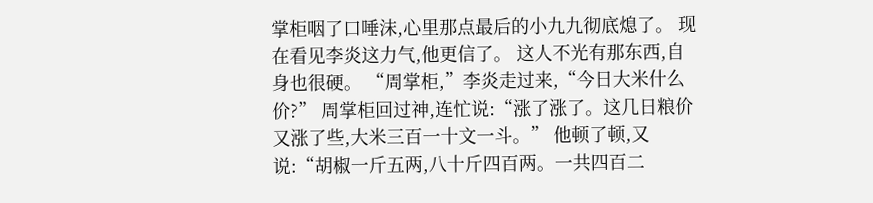掌柜咽了口唾沫,心里那点最后的小九九彻底熄了。 现在看见李炎这力气,他更信了。 这人不光有那东西,自身也很硬。 “周掌柜,”李炎走过来,“今日大米什么价?” 周掌柜回过神,连忙说:“涨了涨了。这几日粮价又涨了些,大米三百一十文一斗。” 他顿了顿,又说:“胡椒一斤五两,八十斤四百两。一共四百二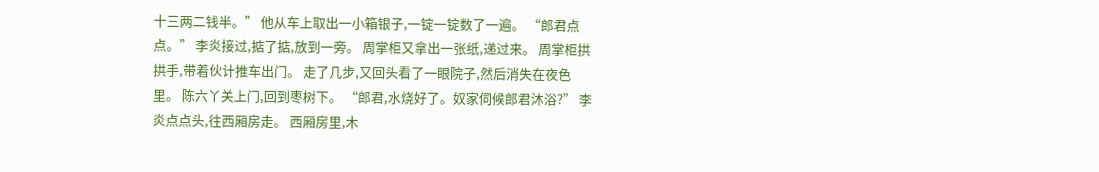十三两二钱半。” 他从车上取出一小箱银子,一锭一锭数了一遍。 “郎君点点。” 李炎接过,掂了掂,放到一旁。 周掌柜又拿出一张纸,递过来。 周掌柜拱拱手,带着伙计推车出门。 走了几步,又回头看了一眼院子,然后消失在夜色里。 陈六丫关上门,回到枣树下。 “郎君,水烧好了。奴家伺候郎君沐浴?” 李炎点点头,往西厢房走。 西厢房里,木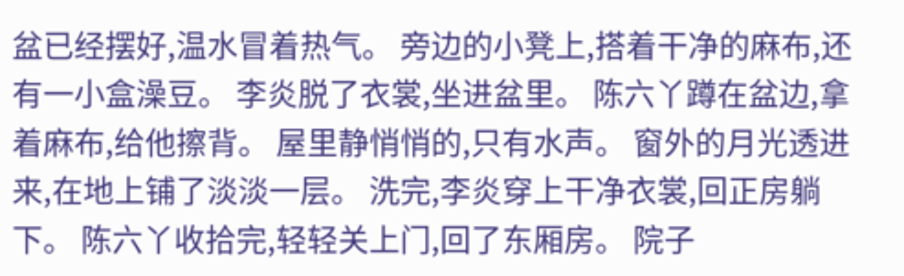盆已经摆好,温水冒着热气。 旁边的小凳上,搭着干净的麻布,还有一小盒澡豆。 李炎脱了衣裳,坐进盆里。 陈六丫蹲在盆边,拿着麻布,给他擦背。 屋里静悄悄的,只有水声。 窗外的月光透进来,在地上铺了淡淡一层。 洗完,李炎穿上干净衣裳,回正房躺下。 陈六丫收拾完,轻轻关上门,回了东厢房。 院子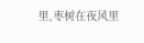里,枣树在夜风里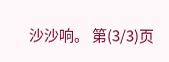沙沙响。 第(3/3)页